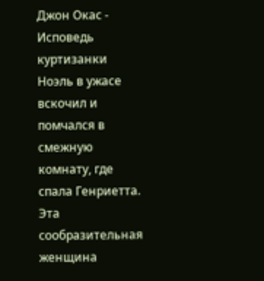Джон Окас - Исповедь куртизанки
Ноэль в ужасе вскочил и помчался в смежную комнату, где спала Генриетта. Эта сообразительная женщина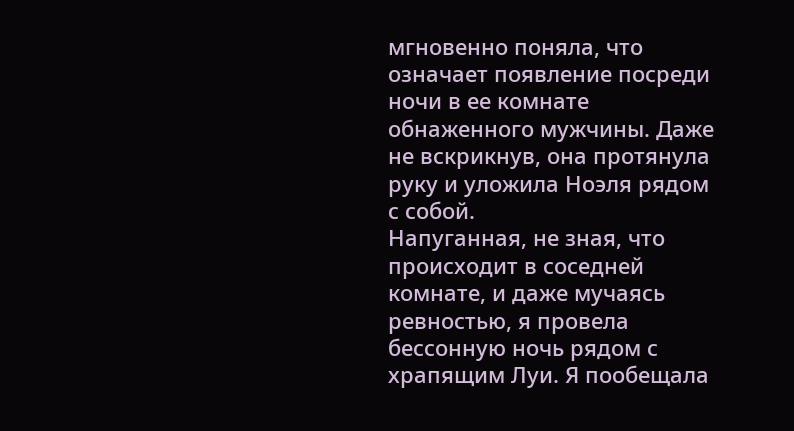мгновенно поняла, что означает появление посреди ночи в ее комнате обнаженного мужчины. Даже не вскрикнув, она протянула руку и уложила Ноэля рядом с собой.
Напуганная, не зная, что происходит в соседней комнате, и даже мучаясь ревностью, я провела бессонную ночь рядом с храпящим Луи. Я пообещала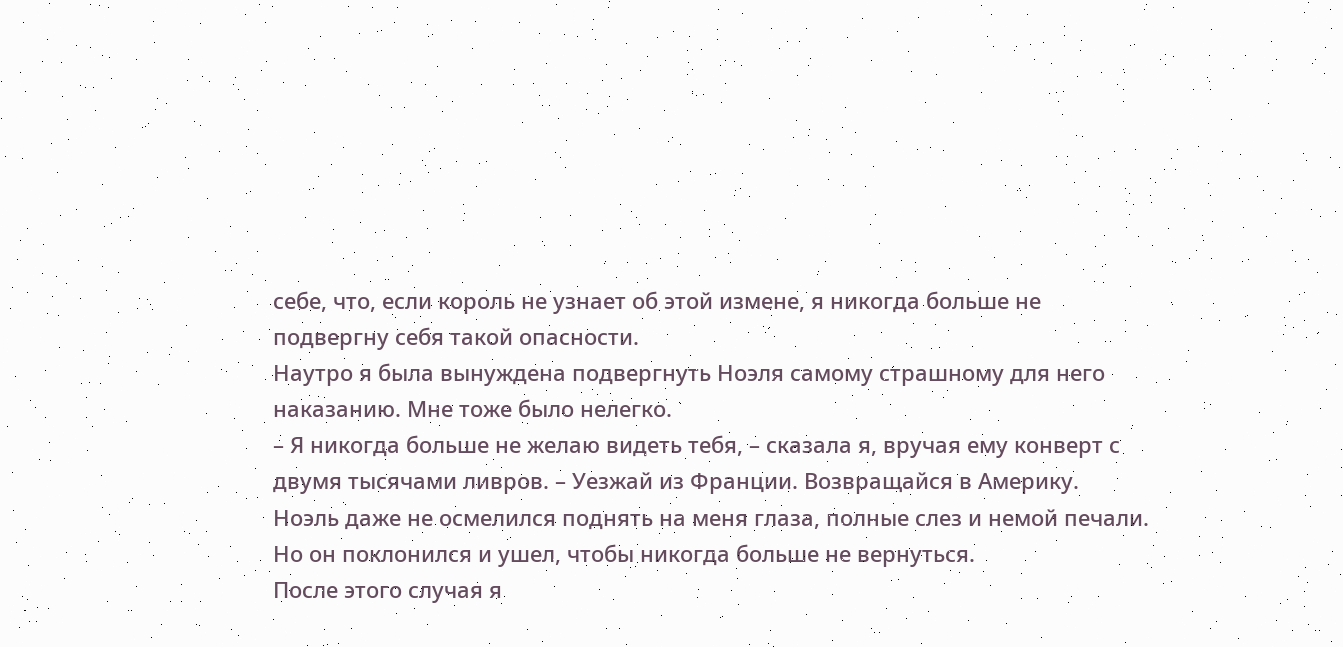себе, что, если король не узнает об этой измене, я никогда больше не подвергну себя такой опасности.
Наутро я была вынуждена подвергнуть Ноэля самому страшному для него наказанию. Мне тоже было нелегко.
– Я никогда больше не желаю видеть тебя, – сказала я, вручая ему конверт с двумя тысячами ливров. – Уезжай из Франции. Возвращайся в Америку.
Ноэль даже не осмелился поднять на меня глаза, полные слез и немой печали. Но он поклонился и ушел, чтобы никогда больше не вернуться.
После этого случая я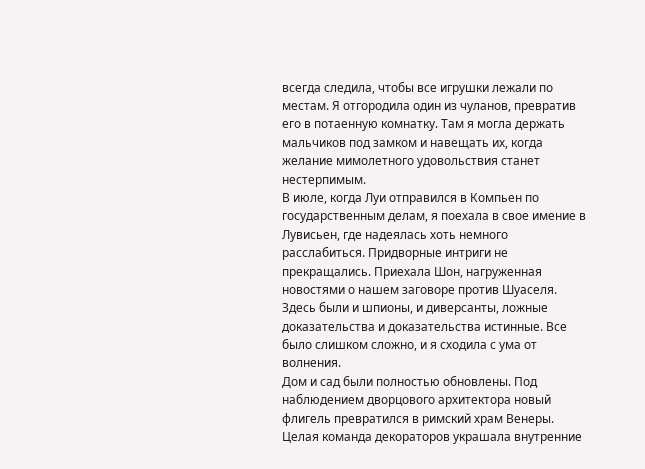всегда следила, чтобы все игрушки лежали по местам. Я отгородила один из чуланов, превратив его в потаенную комнатку. Там я могла держать мальчиков под замком и навещать их, когда желание мимолетного удовольствия станет нестерпимым.
В июле, когда Луи отправился в Компьен по государственным делам, я поехала в свое имение в Лувисьен, где надеялась хоть немного расслабиться. Придворные интриги не прекращались. Приехала Шон, нагруженная новостями о нашем заговоре против Шуаселя. Здесь были и шпионы, и диверсанты, ложные доказательства и доказательства истинные. Все было слишком сложно, и я сходила с ума от волнения.
Дом и сад были полностью обновлены. Под наблюдением дворцового архитектора новый флигель превратился в римский храм Венеры. Целая команда декораторов украшала внутренние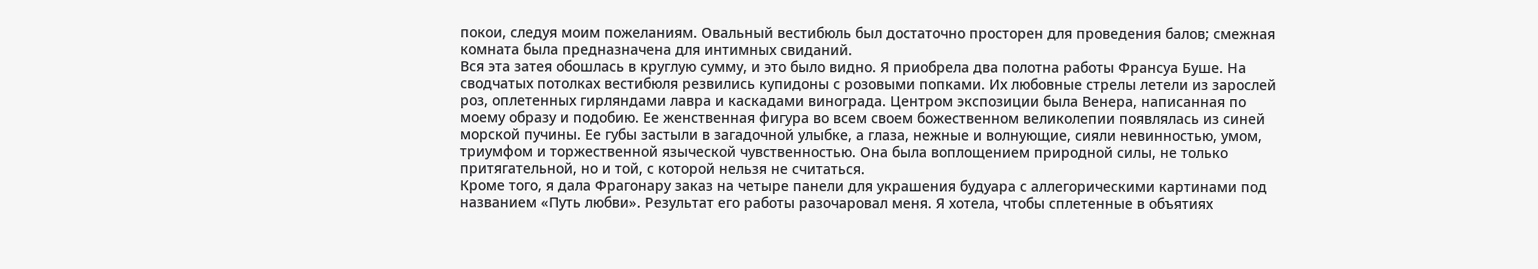покои, следуя моим пожеланиям. Овальный вестибюль был достаточно просторен для проведения балов; смежная комната была предназначена для интимных свиданий.
Вся эта затея обошлась в круглую сумму, и это было видно. Я приобрела два полотна работы Франсуа Буше. На сводчатых потолках вестибюля резвились купидоны с розовыми попками. Их любовные стрелы летели из зарослей роз, оплетенных гирляндами лавра и каскадами винограда. Центром экспозиции была Венера, написанная по моему образу и подобию. Ее женственная фигура во всем своем божественном великолепии появлялась из синей морской пучины. Ее губы застыли в загадочной улыбке, а глаза, нежные и волнующие, сияли невинностью, умом, триумфом и торжественной языческой чувственностью. Она была воплощением природной силы, не только притягательной, но и той, с которой нельзя не считаться.
Кроме того, я дала Фрагонару заказ на четыре панели для украшения будуара с аллегорическими картинами под названием «Путь любви». Результат его работы разочаровал меня. Я хотела, чтобы сплетенные в объятиях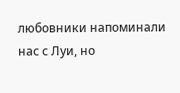любовники напоминали нас с Луи, но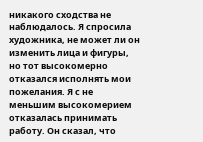никакого сходства не наблюдалось. Я спросила художника, не может ли он изменить лица и фигуры, но тот высокомерно отказался исполнять мои пожелания. Я с не меньшим высокомерием отказалась принимать работу. Он сказал, что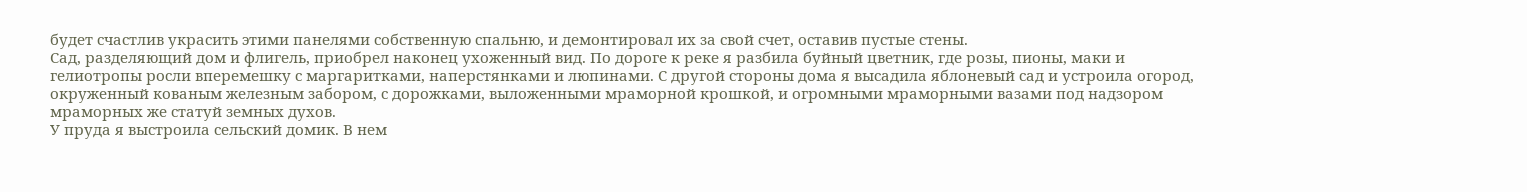будет счастлив украсить этими панелями собственную спальню, и демонтировал их за свой счет, оставив пустые стены.
Сад, разделяющий дом и флигель, приобрел наконец ухоженный вид. По дороге к реке я разбила буйный цветник, где розы, пионы, маки и гелиотропы росли вперемешку с маргаритками, наперстянками и люпинами. С другой стороны дома я высадила яблоневый сад и устроила огород, окруженный кованым железным забором, с дорожками, выложенными мраморной крошкой, и огромными мраморными вазами под надзором мраморных же статуй земных духов.
У пруда я выстроила сельский домик. В нем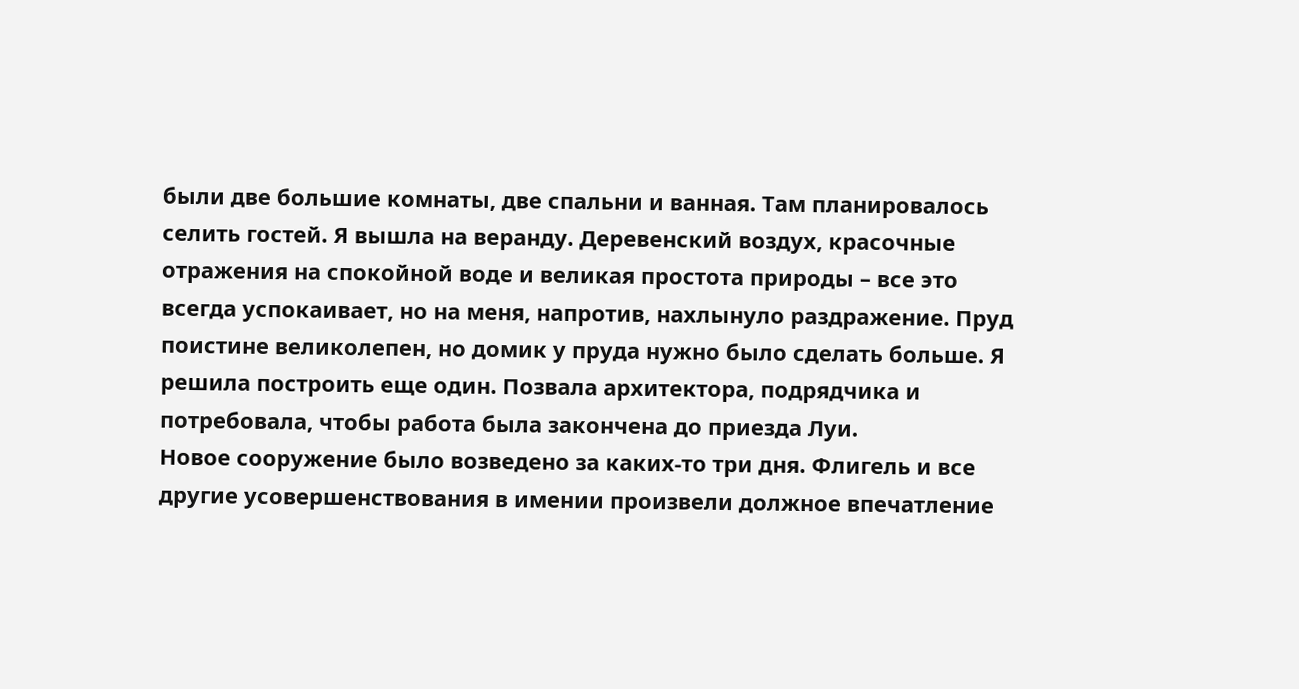были две большие комнаты, две спальни и ванная. Там планировалось селить гостей. Я вышла на веранду. Деревенский воздух, красочные отражения на спокойной воде и великая простота природы – все это всегда успокаивает, но на меня, напротив, нахлынуло раздражение. Пруд поистине великолепен, но домик у пруда нужно было сделать больше. Я решила построить еще один. Позвала архитектора, подрядчика и потребовала, чтобы работа была закончена до приезда Луи.
Новое сооружение было возведено за каких-то три дня. Флигель и все другие усовершенствования в имении произвели должное впечатление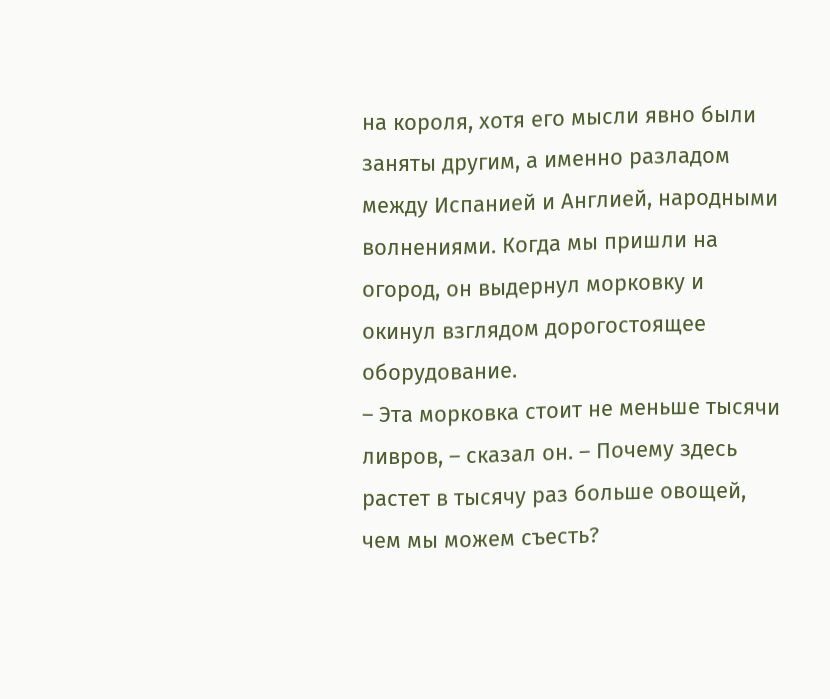на короля, хотя его мысли явно были заняты другим, а именно разладом между Испанией и Англией, народными волнениями. Когда мы пришли на огород, он выдернул морковку и окинул взглядом дорогостоящее оборудование.
– Эта морковка стоит не меньше тысячи ливров, – сказал он. – Почему здесь растет в тысячу раз больше овощей, чем мы можем съесть?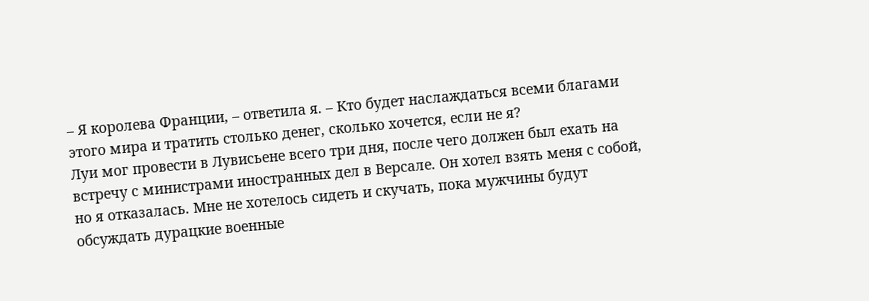– Я королева Франции, – ответила я. – Кто будет наслаждаться всеми благами этого мира и тратить столько денег, сколько хочется, если не я?
Луи мог провести в Лувисьене всего три дня, после чего должен был ехать на встречу с министрами иностранных дел в Версале. Он хотел взять меня с собой, но я отказалась. Мне не хотелось сидеть и скучать, пока мужчины будут обсуждать дурацкие военные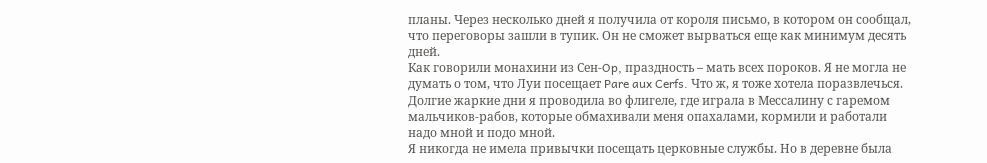планы. Через несколько дней я получила от короля письмо, в котором он сообщал, что переговоры зашли в тупик. Он не сможет вырваться еще как минимум десять дней.
Как говорили монахини из Сен-Op, праздность – мать всех пороков. Я не могла не думать о том, что Луи посещает Pare aux Cerfs. Что ж, я тоже хотела поразвлечься. Долгие жаркие дни я проводила во флигеле, где играла в Мессалину с гаремом мальчиков-рабов, которые обмахивали меня опахалами, кормили и работали надо мной и подо мной.
Я никогда не имела привычки посещать церковные службы. Но в деревне была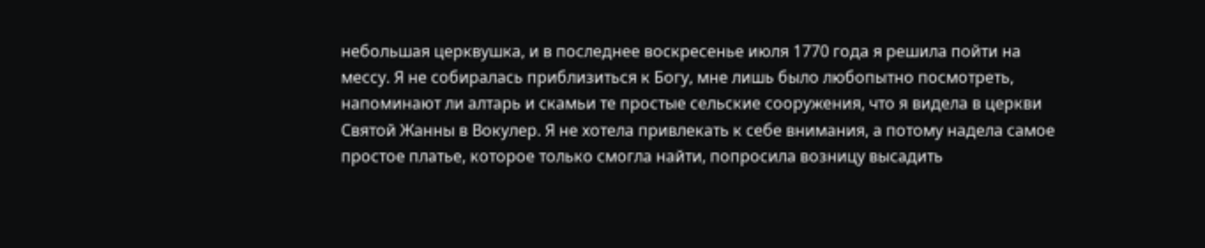небольшая церквушка, и в последнее воскресенье июля 1770 года я решила пойти на мессу. Я не собиралась приблизиться к Богу, мне лишь было любопытно посмотреть, напоминают ли алтарь и скамьи те простые сельские сооружения, что я видела в церкви Святой Жанны в Вокулер. Я не хотела привлекать к себе внимания, а потому надела самое простое платье, которое только смогла найти, попросила возницу высадить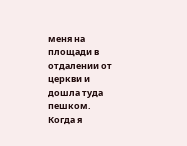меня на площади в отдалении от церкви и дошла туда пешком.
Когда я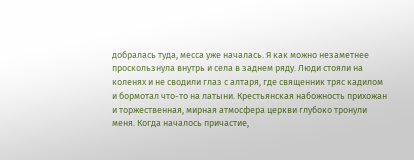добралась туда, месса уже началась. Я как можно незаметнее проскользнула внутрь и села в заднем ряду. Люди стояли на коленях и не сводили глаз с алтаря, где священник тряс кадилом и бормотал что-то на латыни. Крестьянская набожность прихожан и торжественная, мирная атмосфера церкви глубоко тронули меня. Когда началось причастие,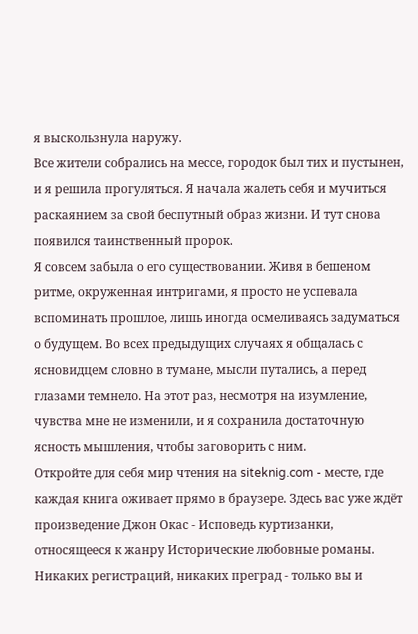я выскользнула наружу.
Все жители собрались на мессе, городок был тих и пустынен, и я решила прогуляться. Я начала жалеть себя и мучиться раскаянием за свой беспутный образ жизни. И тут снова появился таинственный пророк.
Я совсем забыла о его существовании. Живя в бешеном ритме, окруженная интригами, я просто не успевала вспоминать прошлое, лишь иногда осмеливаясь задуматься о будущем. Во всех предыдущих случаях я общалась с ясновидцем словно в тумане, мысли путались, а перед глазами темнело. На этот раз, несмотря на изумление, чувства мне не изменили, и я сохранила достаточную ясность мышления, чтобы заговорить с ним.
Откройте для себя мир чтения на siteknig.com - месте, где каждая книга оживает прямо в браузере. Здесь вас уже ждёт произведение Джон Окас - Исповедь куртизанки, относящееся к жанру Исторические любовные романы. Никаких регистраций, никаких преград - только вы и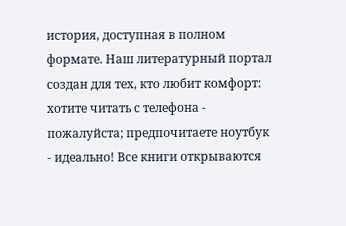история, доступная в полном формате. Наш литературный портал создан для тех, кто любит комфорт: хотите читать с телефона - пожалуйста; предпочитаете ноутбук - идеально! Все книги открываются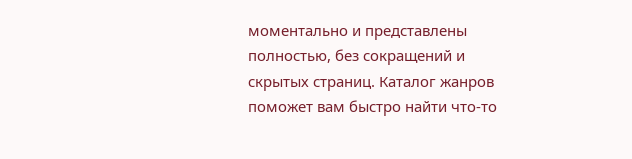моментально и представлены полностью, без сокращений и скрытых страниц. Каталог жанров поможет вам быстро найти что-то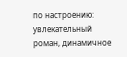по настроению: увлекательный роман, динамичное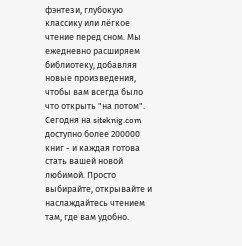фэнтези, глубокую классику или лёгкое чтение перед сном. Мы ежедневно расширяем библиотеку, добавляя новые произведения, чтобы вам всегда было что открыть "на потом". Сегодня на siteknig.com доступно более 200000 книг - и каждая готова стать вашей новой любимой. Просто выбирайте, открывайте и наслаждайтесь чтением там, где вам удобно.